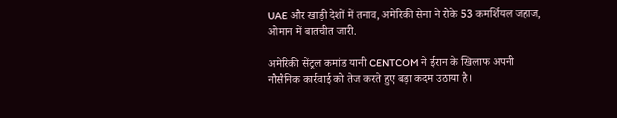UAE और खाड़ी देशों में तनाव, अमेरिकी सेना ने रोके 53 कमर्शियल जहाज, ओमान में बातचीत जारी.

अमेरिकी सेंट्रल कमांड यानी CENTCOM ने ईरान के खिलाफ अपनी नौसैनिक कार्रवाई को तेज करते हुए बड़ा कदम उठाया है।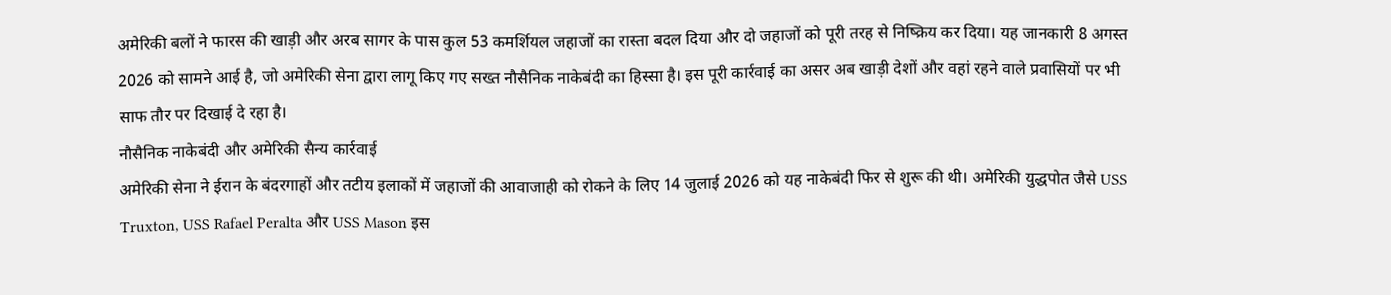अमेरिकी बलों ने फारस की खाड़ी और अरब सागर के पास कुल 53 कमर्शियल जहाजों का रास्ता बदल दिया और दो जहाजों को पूरी तरह से निष्क्रिय कर दिया। यह जानकारी 8 अगस्त 2026 को सामने आई है, जो अमेरिकी सेना द्वारा लागू किए गए सख्त नौसैनिक नाकेबंदी का हिस्सा है। इस पूरी कार्रवाई का असर अब खाड़ी देशों और वहां रहने वाले प्रवासियों पर भी साफ तौर पर दिखाई दे रहा है।
नौसैनिक नाकेबंदी और अमेरिकी सैन्य कार्रवाई
अमेरिकी सेना ने ईरान के बंदरगाहों और तटीय इलाकों में जहाजों की आवाजाही को रोकने के लिए 14 जुलाई 2026 को यह नाकेबंदी फिर से शुरू की थी। अमेरिकी युद्धपोत जैसे USS Truxton, USS Rafael Peralta और USS Mason इस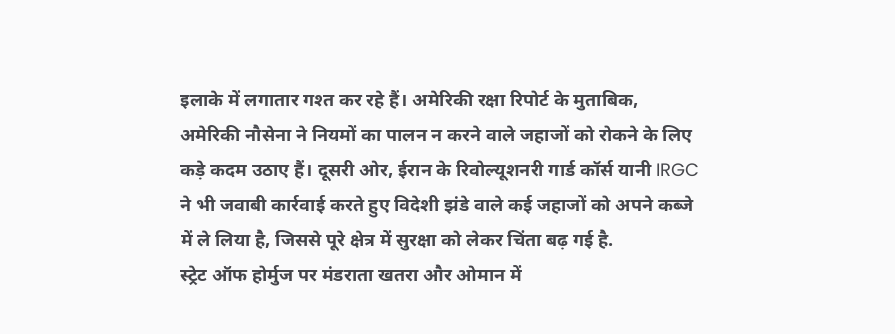इलाके में लगातार गश्त कर रहे हैं। अमेरिकी रक्षा रिपोर्ट के मुताबिक, अमेरिकी नौसेना ने नियमों का पालन न करने वाले जहाजों को रोकने के लिए कड़े कदम उठाए हैं। दूसरी ओर, ईरान के रिवोल्यूशनरी गार्ड कॉर्स यानी IRGC ने भी जवाबी कार्रवाई करते हुए विदेशी झंडे वाले कई जहाजों को अपने कब्जे में ले लिया है, जिससे पूरे क्षेत्र में सुरक्षा को लेकर चिंता बढ़ गई है.
स्ट्रेट ऑफ होर्मुज पर मंडराता खतरा और ओमान में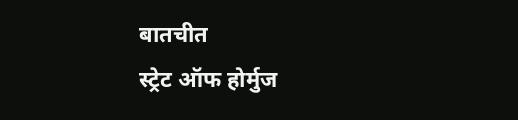बातचीत
स्ट्रेट ऑफ होर्मुज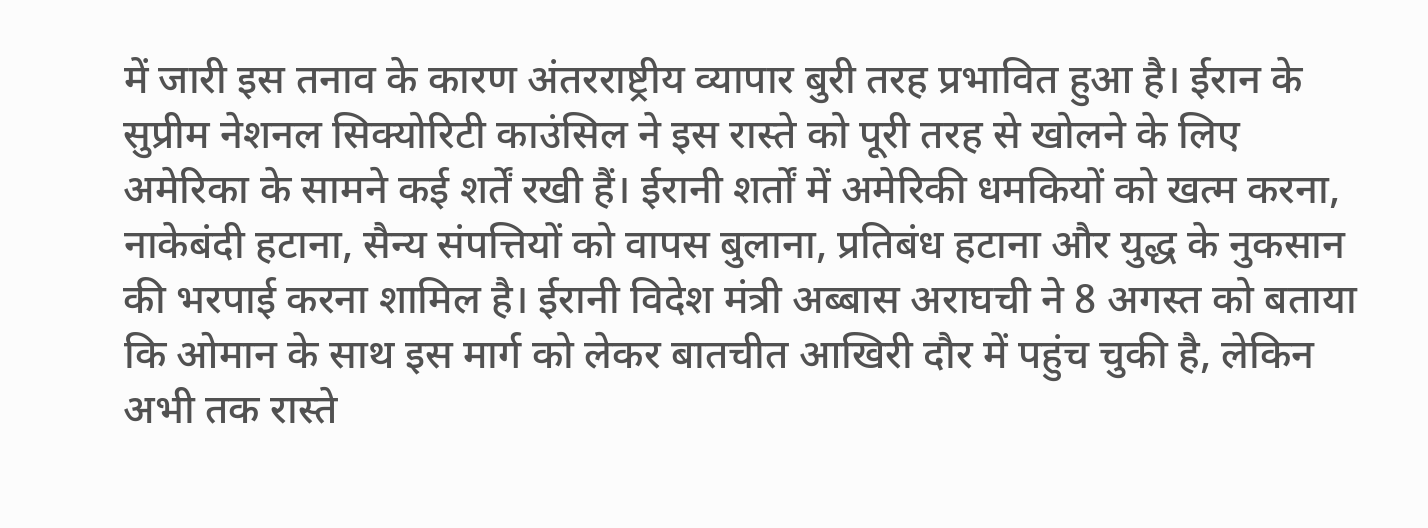में जारी इस तनाव के कारण अंतरराष्ट्रीय व्यापार बुरी तरह प्रभावित हुआ है। ईरान के सुप्रीम नेशनल सिक्योरिटी काउंसिल ने इस रास्ते को पूरी तरह से खोलने के लिए अमेरिका के सामने कई शर्तें रखी हैं। ईरानी शर्तों में अमेरिकी धमकियों को खत्म करना, नाकेबंदी हटाना, सैन्य संपत्तियों को वापस बुलाना, प्रतिबंध हटाना और युद्ध के नुकसान की भरपाई करना शामिल है। ईरानी विदेश मंत्री अब्बास अराघची ने 8 अगस्त को बताया कि ओमान के साथ इस मार्ग को लेकर बातचीत आखिरी दौर में पहुंच चुकी है, लेकिन अभी तक रास्ते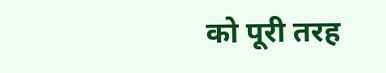को पूरी तरह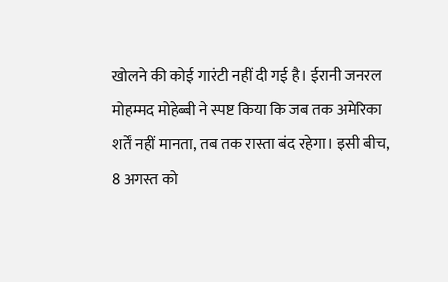खोलने की कोई गारंटी नहीं दी गई है। ईरानी जनरल मोहम्मद मोहेब्बी ने स्पष्ट किया कि जब तक अमेरिका शर्तें नहीं मानता, तब तक रास्ता बंद रहेगा। इसी बीच, 8 अगस्त को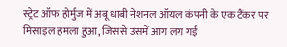स्ट्रेट ऑफ होर्मुज में अबू धाबी नेशनल ऑयल कंपनी के एक टैंकर पर मिसाइल हमला हुआ, जिससे उसमें आग लग गई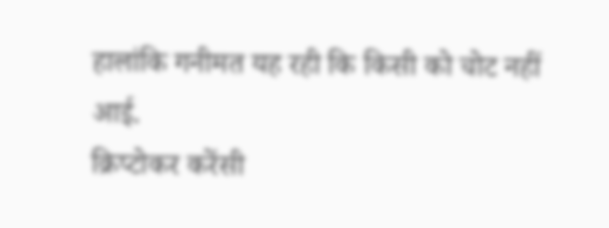हालांकि गनीमत यह रही कि किसी को चोट नहीं आई.
क्रिप्टोकर करेंसी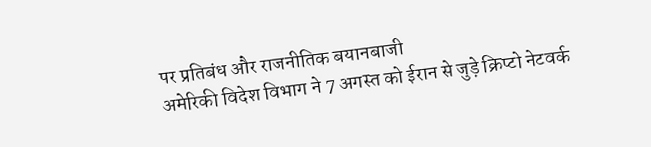पर प्रतिबंध और राजनीतिक बयानबाजी
अमेरिकी विदेश विभाग ने 7 अगस्त को ईरान से जुड़े क्रिप्टो नेटवर्क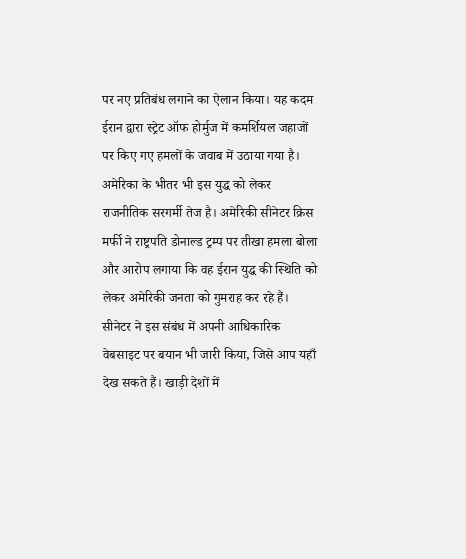पर नए प्रतिबंध लगाने का ऐलान किया। यह कदम ईरान द्वारा स्ट्रेट ऑफ होर्मुज में कमर्शियल जहाजों पर किए गए हमलों के जवाब में उठाया गया है। अमेरिका के भीतर भी इस युद्ध को लेकर राजनीतिक सरगर्मी तेज है। अमेरिकी सीनेटर क्रिस मर्फी ने राष्ट्रपति डोनाल्ड ट्रम्प पर तीखा हमला बोला और आरोप लगाया कि वह ईरान युद्ध की स्थिति को लेकर अमेरिकी जनता को गुमराह कर रहे हैं। सीनेटर ने इस संबंध में अपनी आधिकारिक वेबसाइट पर बयान भी जारी किया, जिसे आप यहाँ देख सकते हैं। खाड़ी देशों में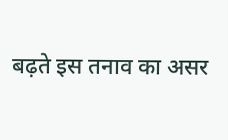बढ़ते इस तनाव का असर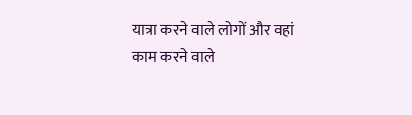यात्रा करने वाले लोगों और वहां काम करने वाले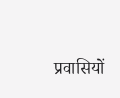प्रवासियों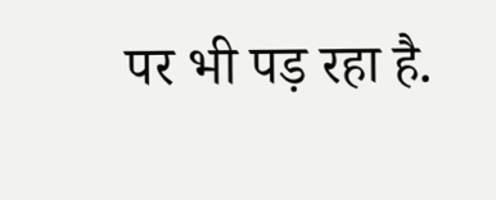पर भी पड़ रहा है.